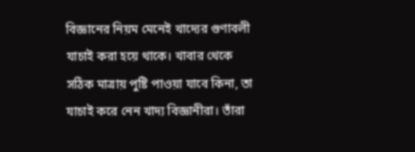বিজ্ঞানের নিয়ম মেনেই খাদ্যের গুণাবলী যাচাই করা হয়ে থাকে। খাবার থেকে সঠিক মাত্রায় পুষ্টি পাওয়া যাবে কিনা, তা যাচাই করে নেন খাদ্য বিজ্ঞানীরা। তাঁরা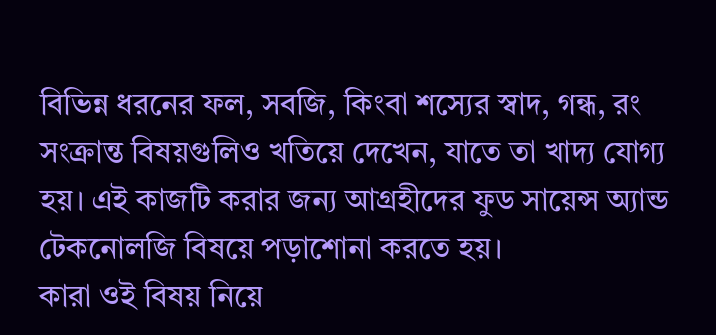বিভিন্ন ধরনের ফল, সবজি, কিংবা শস্যের স্বাদ, গন্ধ, রং সংক্রান্ত বিষয়গুলিও খতিয়ে দেখেন, যাতে তা খাদ্য যোগ্য হয়। এই কাজটি করার জন্য আগ্রহীদের ফুড সায়েন্স অ্যান্ড টেকনোলজি বিষয়ে পড়াশোনা করতে হয়।
কারা ওই বিষয় নিয়ে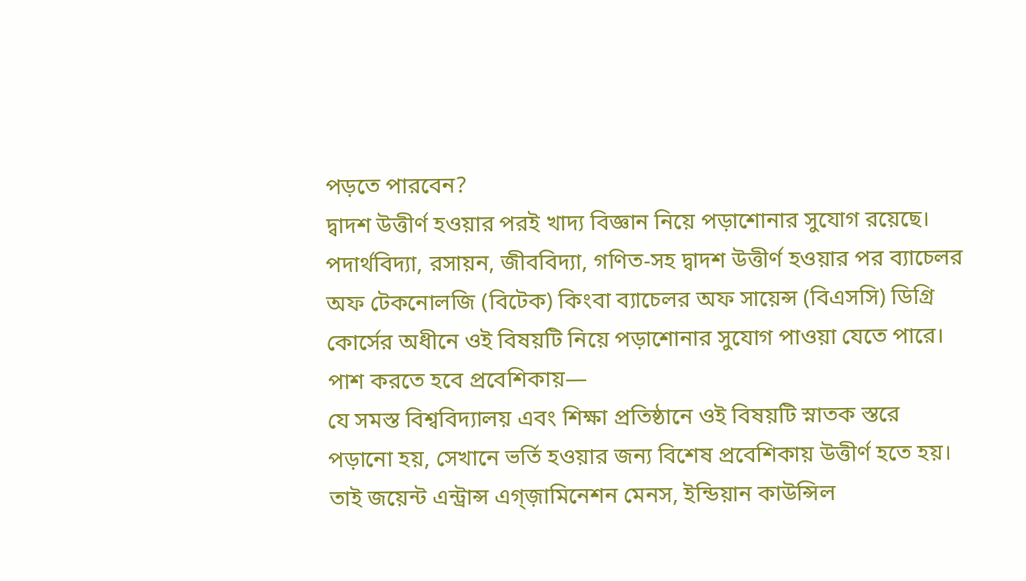পড়তে পারবেন?
দ্বাদশ উত্তীর্ণ হওয়ার পরই খাদ্য বিজ্ঞান নিয়ে পড়াশোনার সুযোগ রয়েছে। পদার্থবিদ্যা, রসায়ন, জীববিদ্যা, গণিত-সহ দ্বাদশ উত্তীর্ণ হওয়ার পর ব্যাচেলর অফ টেকনোলজি (বিটেক) কিংবা ব্যাচেলর অফ সায়েন্স (বিএসসি) ডিগ্রি কোর্সের অধীনে ওই বিষয়টি নিয়ে পড়াশোনার সুযোগ পাওয়া যেতে পারে।
পাশ করতে হবে প্রবেশিকায়—
যে সমস্ত বিশ্ববিদ্যালয় এবং শিক্ষা প্রতিষ্ঠানে ওই বিষয়টি স্নাতক স্তরে পড়ানো হয়, সেখানে ভর্তি হওয়ার জন্য বিশেষ প্রবেশিকায় উত্তীর্ণ হতে হয়। তাই জয়েন্ট এন্ট্রান্স এগ্জ়ামিনেশন মেনস, ইন্ডিয়ান কাউন্সিল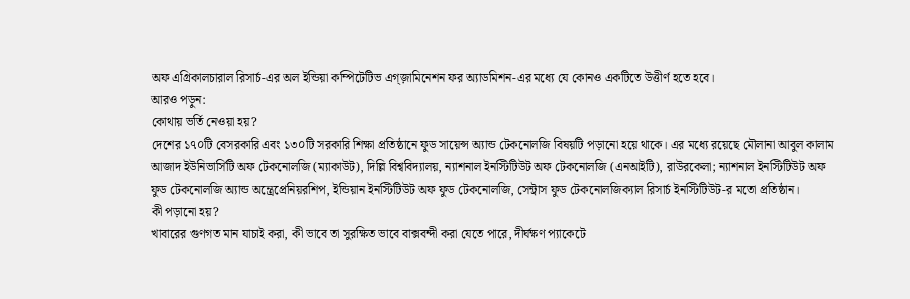অফ এগ্রিকালচারাল রিসার্চ-এর অল ইন্ডিয়া কম্পিটেটিভ এগ্জ়ামিনেশন ফর অ্যাডমিশন-এর মধ্যে যে কোনও একটিতে উত্তীর্ণ হতে হবে।
আরও পড়ুন:
কোথায় ভর্তি নেওয়া হয়?
দেশের ১৭০টি বেসরকারি এবং ১৩০টি সরকারি শিক্ষা প্রতিষ্ঠানে ফুড সায়েন্স অ্যান্ড টেকনোলজি বিষয়টি পড়ানো হয়ে থাকে। এর মধ্যে রয়েছে মৌলানা আবুল কালাম আজাদ ইউনিভার্সিটি অফ টেকনোলজি (ম্যাকাউট), দিল্লি বিশ্ববিদ্যালয়, ন্যাশনাল ইনস্টিটিউট অফ টেকনোলজি (এনআইটি), রাউরকেলা; ন্যাশনাল ইনস্টিটিউট অফ ফুড টেকনোলজি অ্যান্ড অন্ত্রেপ্রেনিয়রশিপ, ইন্ডিয়ান ইনস্টিটিউট অফ ফুড টেকনোলজি, সেন্ট্রাস ফুড টেকনোলজিক্যাল রিসার্চ ইনস্টিটিউট-র মতো প্রতিষ্ঠান।
কী পড়ানো হয়?
খাবারের গুণগত মান যাচাই করা, কী ভাবে তা সুরক্ষিত ভাবে বাক্সবন্দী করা যেতে পারে, দীর্ঘক্ষণ প্যাকেটে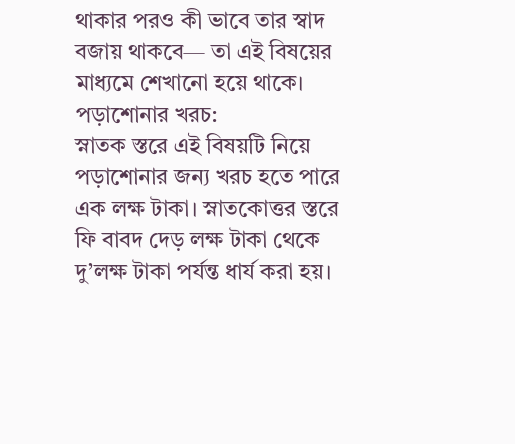থাকার পরও কী ভাবে তার স্বাদ বজায় থাকবে— তা এই বিষয়ের মাধ্যমে শেখানো হয়ে থাকে।
পড়াশোনার খরচ:
স্নাতক স্তরে এই বিষয়টি নিয়ে পড়াশোনার জন্য খরচ হতে পারে এক লক্ষ টাকা। স্নাতকোত্তর স্তরে ফি বাবদ দেড় লক্ষ টাকা থেকে দু’লক্ষ টাকা পর্যন্ত ধার্য করা হয়।